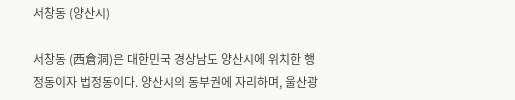서창동 (양산시)

서창동 (西倉洞)은 대한민국 경상남도 양산시에 위치한 행정동이자 법정동이다. 양산시의 동부권에 자리하며, 울산광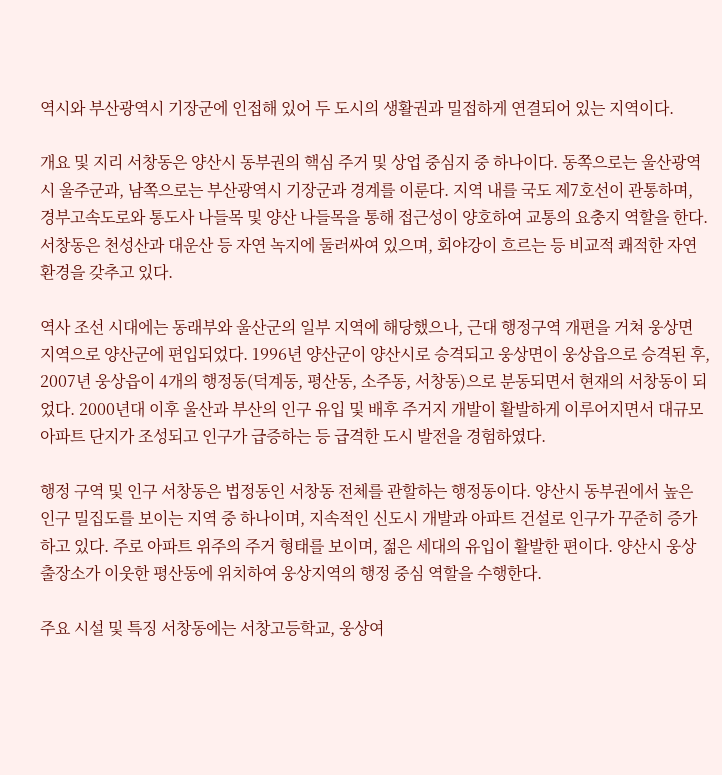역시와 부산광역시 기장군에 인접해 있어 두 도시의 생활권과 밀접하게 연결되어 있는 지역이다.

개요 및 지리 서창동은 양산시 동부권의 핵심 주거 및 상업 중심지 중 하나이다. 동쪽으로는 울산광역시 울주군과, 남쪽으로는 부산광역시 기장군과 경계를 이룬다. 지역 내를 국도 제7호선이 관통하며, 경부고속도로와 통도사 나들목 및 양산 나들목을 통해 접근성이 양호하여 교통의 요충지 역할을 한다. 서창동은 천성산과 대운산 등 자연 녹지에 둘러싸여 있으며, 회야강이 흐르는 등 비교적 쾌적한 자연환경을 갖추고 있다.

역사 조선 시대에는 동래부와 울산군의 일부 지역에 해당했으나, 근대 행정구역 개편을 거쳐 웅상면 지역으로 양산군에 편입되었다. 1996년 양산군이 양산시로 승격되고 웅상면이 웅상읍으로 승격된 후, 2007년 웅상읍이 4개의 행정동(덕계동, 평산동, 소주동, 서창동)으로 분동되면서 현재의 서창동이 되었다. 2000년대 이후 울산과 부산의 인구 유입 및 배후 주거지 개발이 활발하게 이루어지면서 대규모 아파트 단지가 조성되고 인구가 급증하는 등 급격한 도시 발전을 경험하였다.

행정 구역 및 인구 서창동은 법정동인 서창동 전체를 관할하는 행정동이다. 양산시 동부권에서 높은 인구 밀집도를 보이는 지역 중 하나이며, 지속적인 신도시 개발과 아파트 건설로 인구가 꾸준히 증가하고 있다. 주로 아파트 위주의 주거 형태를 보이며, 젊은 세대의 유입이 활발한 편이다. 양산시 웅상출장소가 이웃한 평산동에 위치하여 웅상지역의 행정 중심 역할을 수행한다.

주요 시설 및 특징 서창동에는 서창고등학교, 웅상여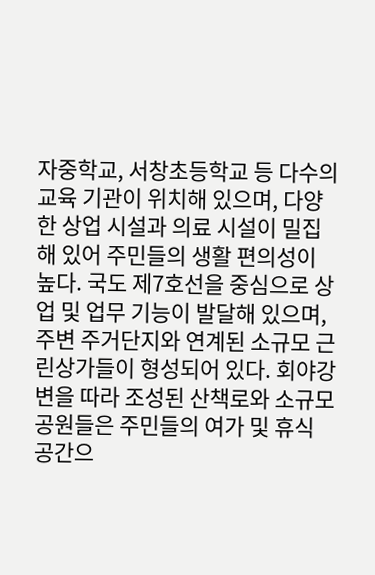자중학교, 서창초등학교 등 다수의 교육 기관이 위치해 있으며, 다양한 상업 시설과 의료 시설이 밀집해 있어 주민들의 생활 편의성이 높다. 국도 제7호선을 중심으로 상업 및 업무 기능이 발달해 있으며, 주변 주거단지와 연계된 소규모 근린상가들이 형성되어 있다. 회야강변을 따라 조성된 산책로와 소규모 공원들은 주민들의 여가 및 휴식 공간으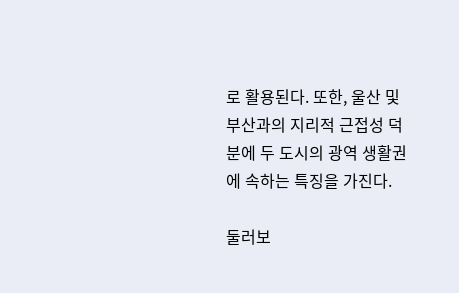로 활용된다. 또한, 울산 및 부산과의 지리적 근접성 덕분에 두 도시의 광역 생활권에 속하는 특징을 가진다.

둘러보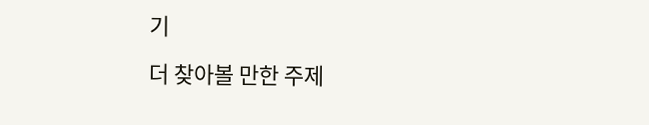기

더 찾아볼 만한 주제